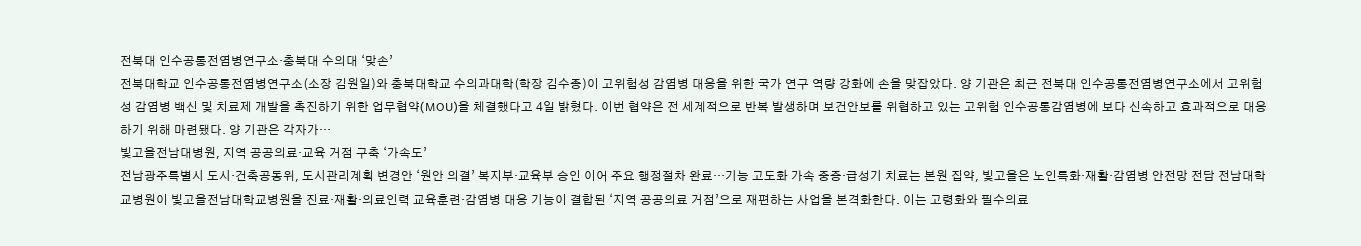전북대 인수공통전염병연구소·충북대 수의대 ‘맞손’
전북대학교 인수공통전염병연구소(소장 김원일)와 충북대학교 수의과대학(학장 김수종)이 고위험성 감염병 대응을 위한 국가 연구 역량 강화에 손을 맞잡았다. 양 기관은 최근 전북대 인수공통전염병연구소에서 고위험성 감염병 백신 및 치료제 개발을 촉진하기 위한 업무협약(MOU)을 체결했다고 4일 밝혔다. 이번 협약은 전 세계적으로 반복 발생하며 보건안보를 위협하고 있는 고위험 인수공통감염병에 보다 신속하고 효과적으로 대응하기 위해 마련됐다. 양 기관은 각자가…
빛고을전남대병원, 지역 공공의료·교육 거점 구축 ‘가속도’
전남광주특별시 도시·건축공동위, 도시관리계획 변경안 ‘원안 의결’ 복지부·교육부 승인 이어 주요 행정절차 완료…기능 고도화 가속 중증·급성기 치료는 본원 집약, 빛고을은 노인특화·재활·감염병 안전망 전담 전남대학교병원이 빛고을전남대학교병원을 진료·재활·의료인력 교육훈련·감염병 대응 기능이 결합된 ‘지역 공공의료 거점’으로 재편하는 사업을 본격화한다. 이는 고령화와 필수의료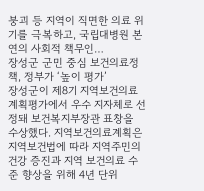붕괴 등 지역이 직면한 의료 위기를 극복하고, 국립대병원 본연의 사회적 책무인…
장성군 군민 중심 보건의료정책, 정부가 ‘높이 평가’
장성군이 제8기 지역보건의료계획평가에서 우수 지자체로 선정돼 보건복지부장관 표창을 수상했다. 지역보건의료계획은 지역보건법에 따라 지역주민의 건강 증진과 지역 보건의료 수준 향상을 위해 4년 단위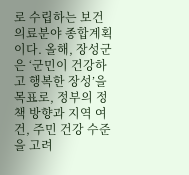로 수립하는 보건의료분야 종합계획이다. 올해, 장성군은 ‘군민이 건강하고 행복한 장성’을 목표로, 정부의 정책 방향과 지역 여건, 주민 건강 수준을 고려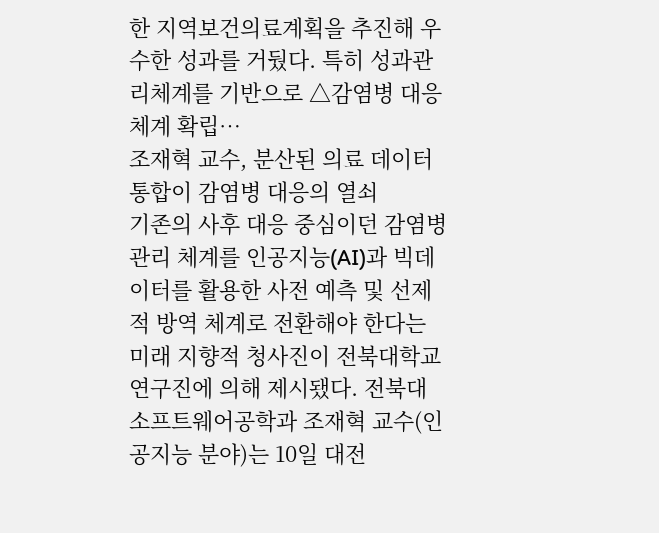한 지역보건의료계획을 추진해 우수한 성과를 거뒀다. 특히 성과관리체계를 기반으로 △감염병 대응체계 확립…
조재혁 교수, 분산된 의료 데이터 통합이 감염병 대응의 열쇠
기존의 사후 대응 중심이던 감염병 관리 체계를 인공지능(AI)과 빅데이터를 활용한 사전 예측 및 선제적 방역 체계로 전환해야 한다는 미래 지향적 청사진이 전북대학교 연구진에 의해 제시됐다. 전북대 소프트웨어공학과 조재혁 교수(인공지능 분야)는 10일 대전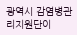광역시 감염병관리지원단이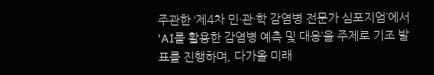주관한 ‘제4차 민·관·학 감염병 전문가 심포지엄’에서 ‘AI를 활용한 감염병 예측 및 대응’을 주제로 기조 발표를 진행하며, 다가올 미래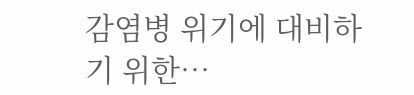감염병 위기에 대비하기 위한…